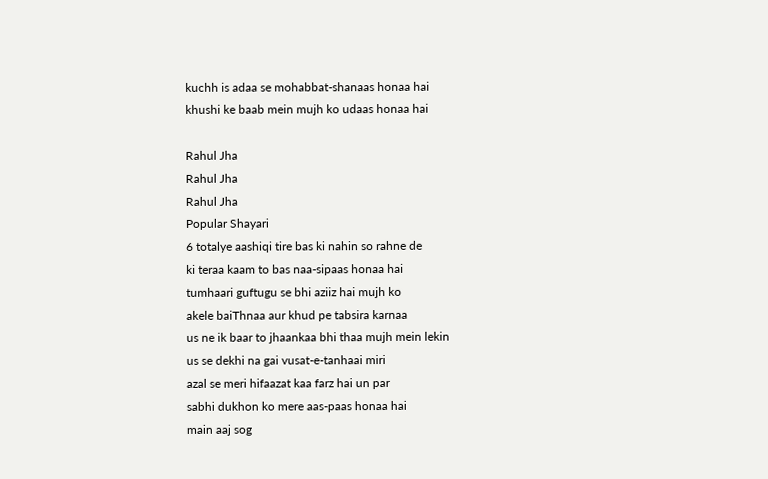kuchh is adaa se mohabbat-shanaas honaa hai
khushi ke baab mein mujh ko udaas honaa hai

Rahul Jha
Rahul Jha
Rahul Jha
Popular Shayari
6 totalye aashiqi tire bas ki nahin so rahne de
ki teraa kaam to bas naa-sipaas honaa hai
tumhaari guftugu se bhi aziiz hai mujh ko
akele baiThnaa aur khud pe tabsira karnaa
us ne ik baar to jhaankaa bhi thaa mujh mein lekin
us se dekhi na gai vusat-e-tanhaai miri
azal se meri hifaazat kaa farz hai un par
sabhi dukhon ko mere aas-paas honaa hai
main aaj sog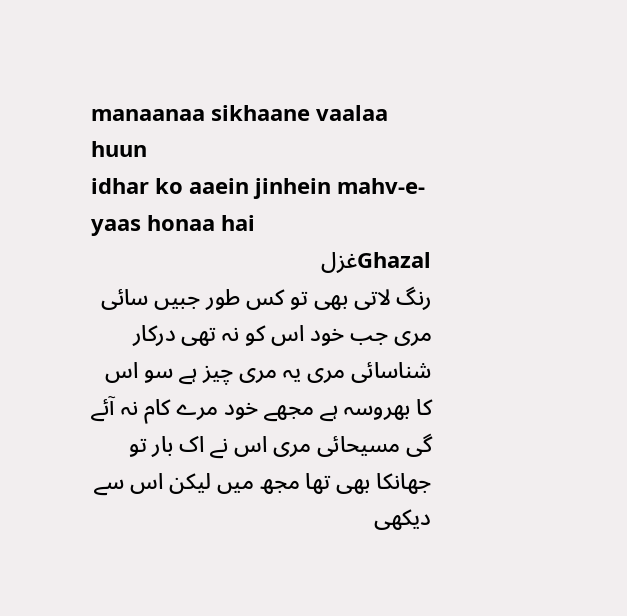manaanaa sikhaane vaalaa huun
idhar ko aaein jinhein mahv-e-yaas honaa hai
Ghazalغزل
رنگ لاتی بھی تو کس طور جبیں سائی مری جب خود اس کو نہ تھی درکار شناسائی مری یہ مری چیز ہے سو اس کا بھروسہ ہے مجھے خود مرے کام نہ آئے گی مسیحائی مری اس نے اک بار تو جھانکا بھی تھا مجھ میں لیکن اس سے دیکھی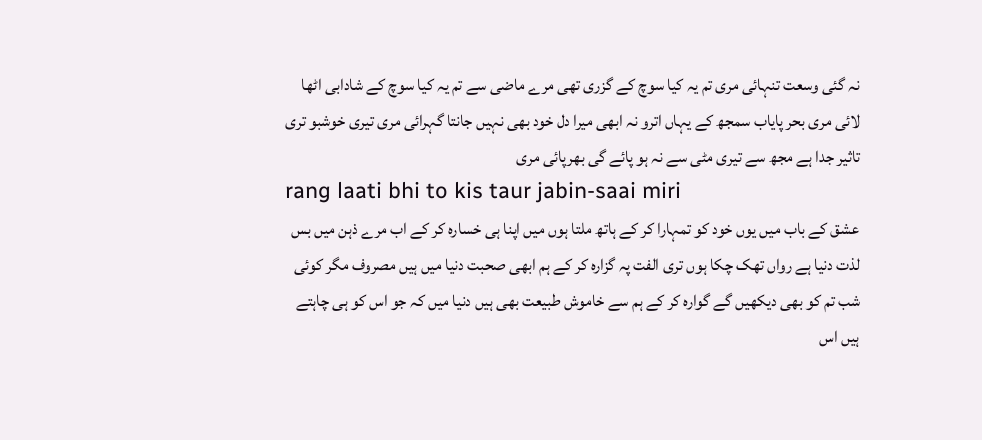نہ گئی وسعت تنہائی مری تم یہ کیا سوچ کے گزری تھی مرے ماضی سے تم یہ کیا سوچ کے شادابی اٹھا لائی مری بحر پایاب سمجھ کے یہاں اترو نہ ابھی میرا دل خود بھی نہیں جانتا گہرائی مری تیری خوشبو تری تاثیر جدا ہے مجھ سے تیری مٹی سے نہ ہو پائے گی بھرپائی مری
rang laati bhi to kis taur jabin-saai miri
عشق کے باب میں یوں خود کو تمہارا کر کے ہاتھ ملتا ہوں میں اپنا ہی خسارہ کر کے اب مرے ذہن میں بس لذت دنیا ہے رواں تھک چکا ہوں تری الفت پہ گزارہ کر کے ہم ابھی صحبت دنیا میں ہیں مصروف مگر کوئی شب تم کو بھی دیکھیں گے گوارہ کر کے ہم سے خاموش طبیعت بھی ہیں دنیا میں کہ جو اس کو ہی چاہتے ہیں اس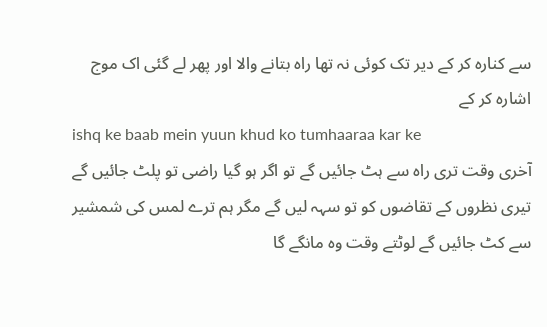سے کنارہ کر کے دیر تک کوئی نہ تھا راہ بتانے والا اور پھر لے گئی اک موج اشارہ کر کے
ishq ke baab mein yuun khud ko tumhaaraa kar ke
آخری وقت تری راہ سے ہٹ جائیں گے تو اگر ہو گیا راضی تو پلٹ جائیں گے تیری نظروں کے تقاضوں کو تو سہہ لیں گے مگر ہم ترے لمس کی شمشیر سے کٹ جائیں گے لوٹتے وقت وہ مانگے گا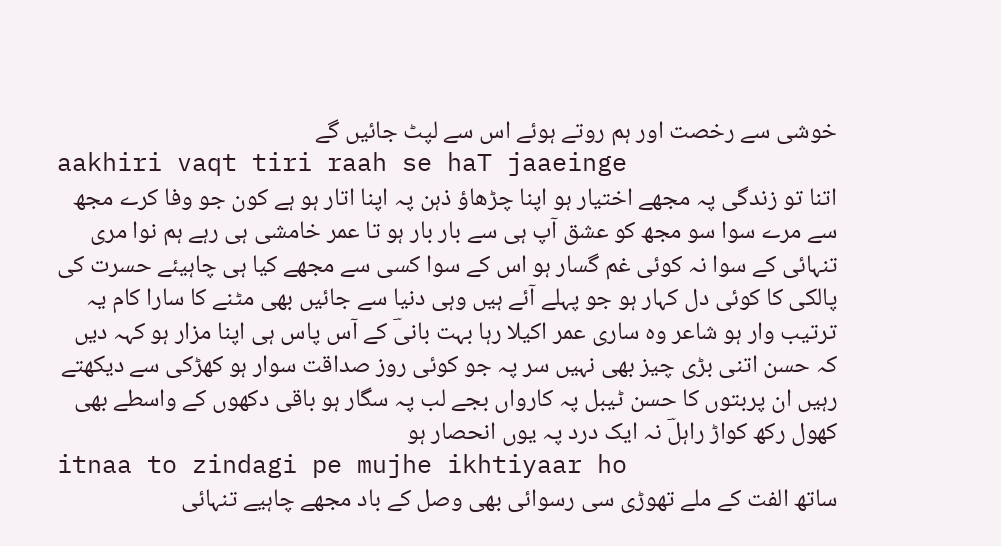خوشی سے رخصت اور ہم روتے ہوئے اس سے لپٹ جائیں گے
aakhiri vaqt tiri raah se haT jaaeinge
اتنا تو زندگی پہ مجھے اختیار ہو اپنا چڑھاؤ ذہن پہ اپنا اتار ہو ہے کون جو وفا کرے مجھ سے مرے سوا سو مجھ کو عشق آپ ہی سے بار بار ہو تا عمر خامشی ہی رہے ہم نوا مری تنہائی کے سوا نہ کوئی غم گسار ہو اس کے سوا کسی سے مجھے کیا ہی چاہیئے حسرت کی پالکی کا کوئی دل کہار ہو جو پہلے آئے ہیں وہی دنیا سے جائیں بھی مٹنے کا سارا کام یہ ترتیب وار ہو شاعر وہ ساری عمر اکیلا رہا بہت بانیؔ کے آس پاس ہی اپنا مزار ہو کہہ دیں کہ حسن اتنی بڑی چیز بھی نہیں سر پہ جو کوئی روز صداقت سوار ہو کھڑکی سے دیکھتے رہیں ان پربتوں کا حسن ٹیبل پہ کارواں بجے لب پہ سگار ہو باقی دکھوں کے واسطے بھی کھول رکھ کواڑ راہلؔ نہ ایک درد پہ یوں انحصار ہو
itnaa to zindagi pe mujhe ikhtiyaar ho
ساتھ الفت کے ملے تھوڑی سی رسوائی بھی وصل کے باد مجھے چاہیے تنہائی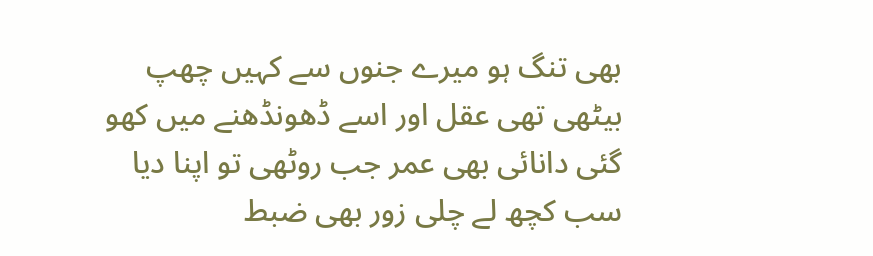بھی تنگ ہو میرے جنوں سے کہیں چھپ بیٹھی تھی عقل اور اسے ڈھونڈھنے میں کھو گئی دانائی بھی عمر جب روٹھی تو اپنا دیا سب کچھ لے چلی زور بھی ضبط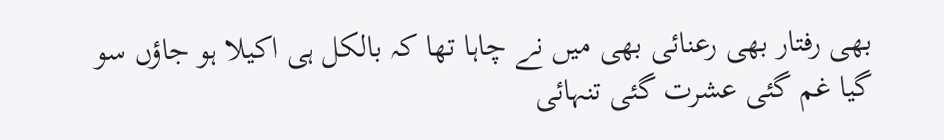بھی رفتار بھی رعنائی بھی میں نے چاہا تھا کہ بالکل ہی اکیلا ہو جاؤں سو گیا غم گئی عشرت گئی تنہائی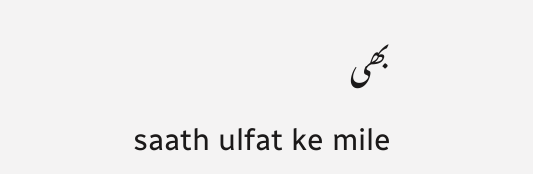بھی
saath ulfat ke mile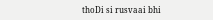thoDi si rusvaai bhi